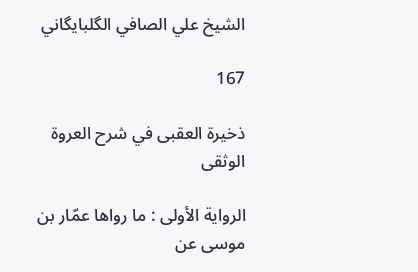الشيخ علي الصافي الگلبايگاني

167

ذخيرة العقبى في شرح العروة الوثقى

الرواية الأولى : ما رواها عمّار بن موسى عن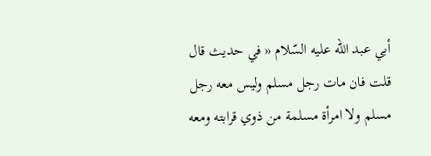أبي عبد اللّه عليه السّلام « في حديث قال قلت فان مات رجل مسلم وليس معه رجل مسلم ولا امرأة مسلمة من ذوي قرابته ومعه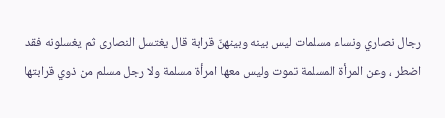رجال نصاري ونساء مسلمات ليس بينه وبينهنّ قرابة قال يغتسل النصارى ثم يغسلونه فقد اضطر ، وعن المرأة المسلمة تموت وليس معها امرأة مسلمة ولا رجل مسلم من ذوي قرابتها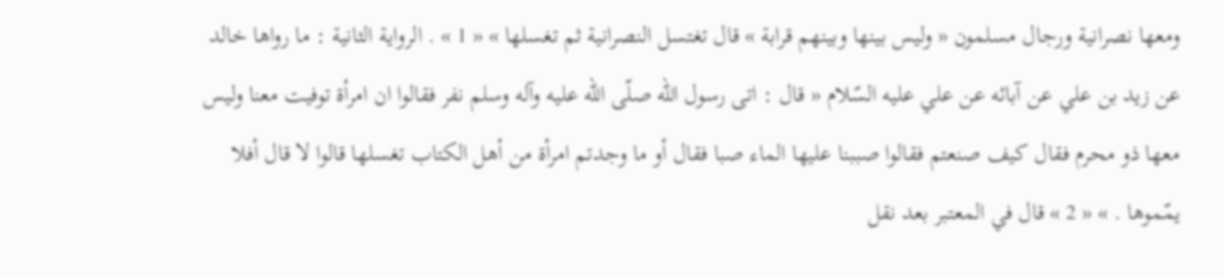ومعها نصرانية ورجال مسلمون « وليس بينها وبينهم قرابة » قال تغتسل النصرانية ثم تغسلها » « 1 » . الرواية الثانية : ما رواها خالد عن زيد بن علي عن آبائه عن علي عليه السّلام « قال : اتى رسول اللّه صلّى اللّه عليه وآله وسلم نفر فقالوا ان امرأة توفيت معنا وليس معها ذو محرم فقال كيف صنعتم فقالوا صببنا عليها الماء صبا فقال أو ما وجدتم امرأة من أهل الكتاب تغسلها قالوا لا قال أفلا يمّموها . » « 2 » قال في المعتبر بعد نقل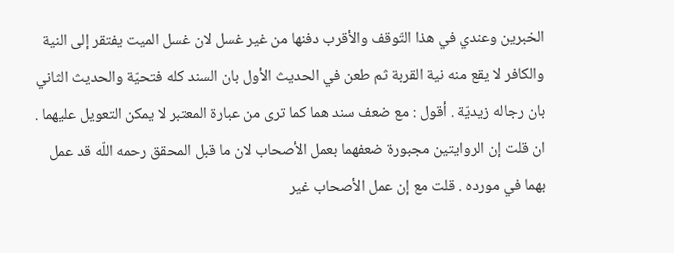الخبرين وعندي في هذا التّوقف والأقرب دفنها من غير غسل لان غسل الميت يفتقر إلى النية والكافر لا يقع منه نية القربة ثم طعن في الحديث الأول بان السند كله فتحيّة والحديث الثاني بان رجاله زيديّة . أقول : مع ضعف سند هما كما ترى من عبارة المعتبر لا يمكن التعويل عليهما . ان قلت إن الروايتين مجبورة ضعفهما بعمل الأصحاب لان ما قبل المحقق رحمه اللّه قد عمل بهما في مورده . قلت مع إن عمل الأصحاب غير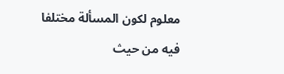معلوم لكون المسألة مختلفا فيه من حيث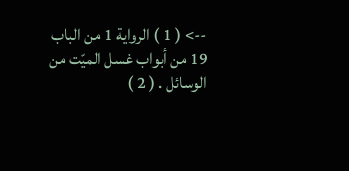--> ( 1 ) الرواية 1 من الباب 19 من أبواب غسل الميّت من الوسائل . ( 2 )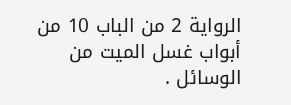الرواية 2 من الباب 10 من أبواب غسل الميت من الوسائل .